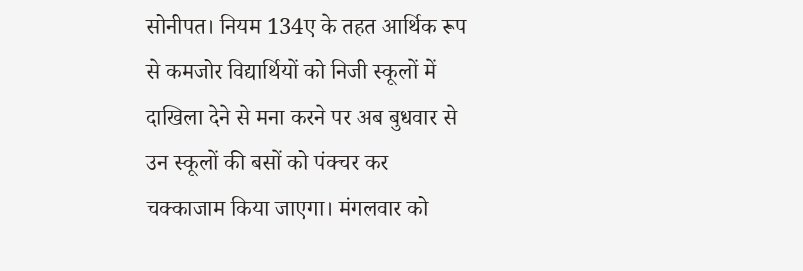सोनीपत। नियम 134ए के तहत आर्थिक रूप से कमजोर विद्यार्थियों को निजी स्कूलों में दाखिला देने से मना करने पर अब बुधवार से उन स्कूलों की बसों को पंक्चर कर चक्काजाम किया जाएगा। मंगलवार को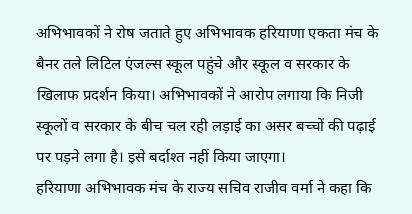अभिभावकों ने रोष जताते हुए अभिभावक हरियाणा एकता मंच के बैनर तले लिटिल एंजल्स स्कूल पहुंचे और स्कूल व सरकार के खिलाफ प्रदर्शन किया। अभिभावकों ने आरोप लगाया कि निजी स्कूलों व सरकार के बीच चल रही लड़ाई का असर बच्चों की पढ़ाई पर पड़ने लगा है। इसे बर्दाश्त नहीं किया जाएगा।
हरियाणा अभिभावक मंच के राज्य सचिव राजीव वर्मा ने कहा कि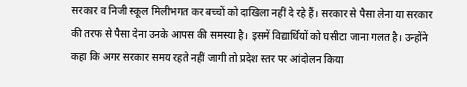सरकार व निजी स्कूल मिलीभगत कर बच्चों को दाखिला नहीं दे रहे हैं। सरकार से पैसा लेना या सरकार की तरफ से पैसा देना उनके आपस की समस्या है। इसमें विद्यार्थियों को घसीटा जाना गलत है। उन्होंने कहा कि अगर सरकार समय रहते नहीं जागी तो प्रदेश स्तर पर आंदोलन किया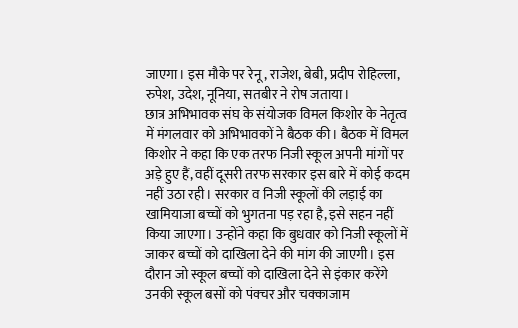जाएगा। इस मौके पर रेनू, राजेश, बेबी, प्रदीप रोहिल्ला, रुपेश, उदेश, नूनिया, सतबीर ने रोष जताया।
छात्र अभिभावक संघ के संयोजक विमल किशोर के नेतृत्व में मंगलवार को अभिभावकों ने बैठक की। बैठक में विमल किशोर ने कहा कि एक तरफ निजी स्कूल अपनी मांगों पर अड़े हुए हैं, वहीं दूसरी तरफ सरकार इस बारे में कोई कदम नहीं उठा रही। सरकार व निजी स्कूलों की लड़ाई का खामियाजा बच्चों को भुगतना पड़ रहा है, इसे सहन नहीं किया जाएगा। उन्होंने कहा कि बुधवार को निजी स्कूलों में जाकर बच्चों को दाखिला देने की मांग की जाएगी। इस दौरान जो स्कूल बच्चों को दाखिला देने से इंकार करेंगे उनकी स्कूल बसों को पंक्चर और चक्काजाम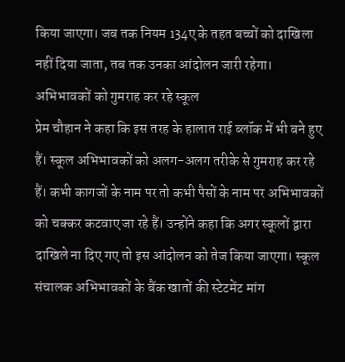किया जाएगा। जब तक नियम 134ए के तहत बच्चों को दाखिला नहीं दिया जाता, तब तक उनका आंदोलन जारी रहेगा।
अभिभावकों को गुमराह कर रहे स्कूल
प्रेम चौहान ने कहा कि इस तरह के हालात राई ब्लॉक में भी बने हुए हैं। स्कूल अभिभावकों को अलग-अलग तरीके से गुमराह कर रहे हैं। कभी कागजों के नाम पर तो कभी पैसों के नाम पर अभिभावकों को चक्कर कटवाए जा रहे हैं। उन्होंने कहा कि अगर स्कूलों द्वारा दाखिले ना दिए गए तो इस आंदोलन को तेज किया जाएगा। स्कूल संचालक अभिभावकों के बैंक खातों की स्टेटमेंट मांग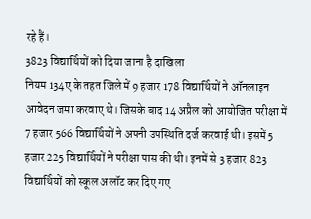रहे हैं।
3823 विद्यार्थियों को दिया जाना है दाखिला
नियम 134ए के तहत जिले में 9 हजार 178 विद्यार्थियों ने ऑनलाइन आवेदन जमा करवाए थे। जिसके बाद 14 अप्रैल को आयोजित परीक्षा में 7 हजार 566 विद्यार्थियों ने अपनी उपस्थिति दर्ज करवाई थी। इसमें 5 हजार 225 विद्यार्थियों ने परीक्षा पास की थी। इनमें से 3 हजार 823 विद्यार्थियों को स्कूल अलॉट कर दिए गए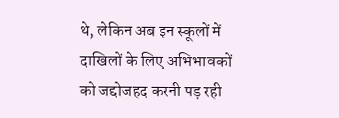थे, लेकिन अब इन स्कूलों में दाखिलों के लिए अभिभावकों को जद्दोजहद करनी पड़ रही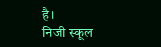है।
निजी स्कूल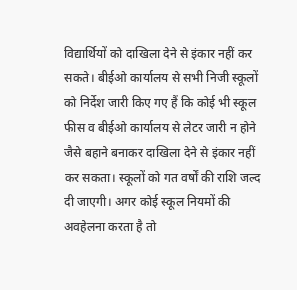विद्यार्थियों को दाखिला देने से इंकार नहीं कर सकते। बीईओ कार्यालय से सभी निजी स्कूलों को निर्देश जारी किए गए हैं कि कोई भी स्कूल फीस व बीईओ कार्यालय से लेटर जारी न होने जैसे बहाने बनाकर दाखिला देने से इंकार नहीं कर सकता। स्कूलों को गत वर्षों की राशि जल्द दी जाएगी। अगर कोई स्कूल नियमों की अवहेलना करता है तो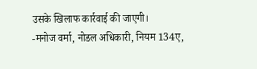उसके खिलाफ कार्रवाई की जाएगी।
-मनोज वर्मा, नोडल अधिकारी, नियम 134ए,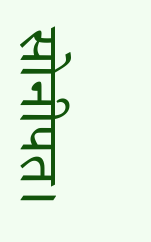सोनीपत।